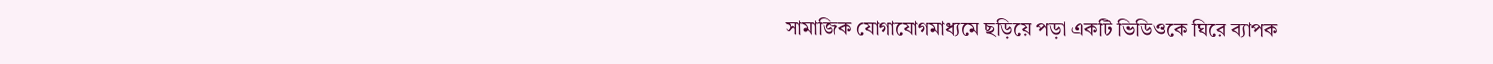সামাজিক যোগাযোগমাধ্যমে ছড়িয়ে পড়া একটি ভিডিওকে ঘিরে ব্যাপক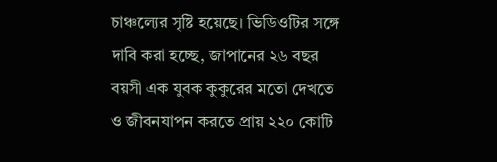চাঞ্চল্যের সৃষ্টি হয়েছে। ভিডিওটির সঙ্গে দাবি করা হচ্ছে, জাপানের ২৬ বছর বয়সী এক যুবক কুকুরের মতো দেখতে ও জীবনযাপন করতে প্রায় ২২০ কোটি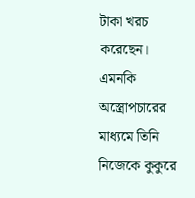টাকা খরচ করেছেন। এমনকি অস্ত্রোপচারের মাধ্যমে তিনি নিজেকে কুকুরে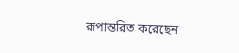রূপান্তরিত করেছেন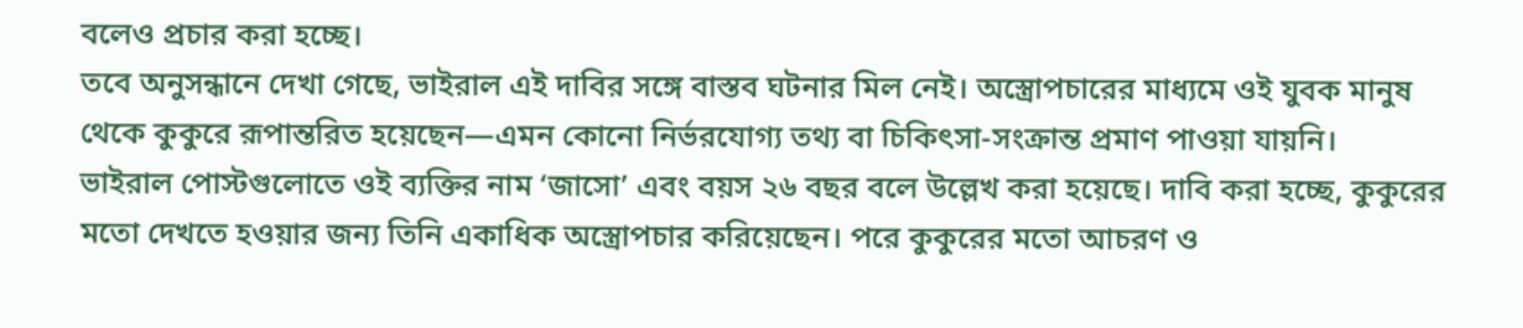বলেও প্রচার করা হচ্ছে।
তবে অনুসন্ধানে দেখা গেছে, ভাইরাল এই দাবির সঙ্গে বাস্তব ঘটনার মিল নেই। অস্ত্রোপচারের মাধ্যমে ওই যুবক মানুষ থেকে কুকুরে রূপান্তরিত হয়েছেন—এমন কোনো নির্ভরযোগ্য তথ্য বা চিকিৎসা-সংক্রান্ত প্রমাণ পাওয়া যায়নি।
ভাইরাল পোস্টগুলোতে ওই ব্যক্তির নাম ‘জাসো’ এবং বয়স ২৬ বছর বলে উল্লেখ করা হয়েছে। দাবি করা হচ্ছে, কুকুরের মতো দেখতে হওয়ার জন্য তিনি একাধিক অস্ত্রোপচার করিয়েছেন। পরে কুকুরের মতো আচরণ ও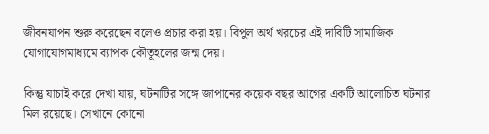জীবনযাপন শুরু করেছেন বলেও প্রচার করা হয়। বিপুল অর্থ খরচের এই দাবিটি সামাজিক যোগাযোগমাধ্যমে ব্যাপক কৌতূহলের জন্ম দেয়।

কিন্তু যাচাই করে দেখা যায়, ঘটনাটির সঙ্গে জাপানের কয়েক বছর আগের একটি আলোচিত ঘটনার মিল রয়েছে। সেখানে কোনো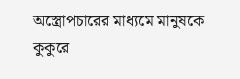অস্ত্রোপচারের মাধ্যমে মানুষকে কুকুরে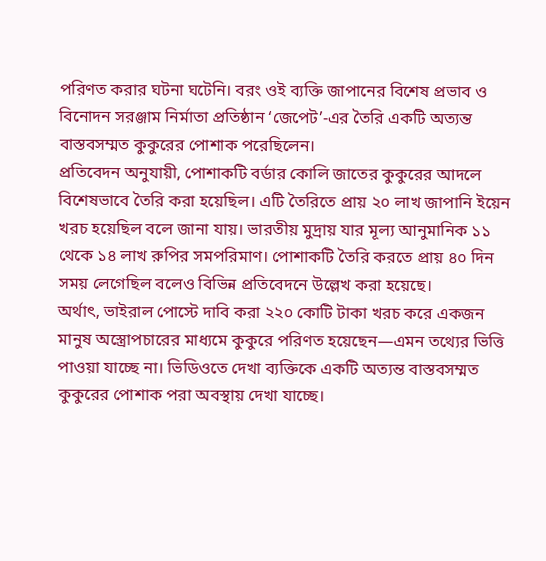পরিণত করার ঘটনা ঘটেনি। বরং ওই ব্যক্তি জাপানের বিশেষ প্রভাব ও বিনোদন সরঞ্জাম নির্মাতা প্রতিষ্ঠান ‘জেপেট’-এর তৈরি একটি অত্যন্ত বাস্তবসম্মত কুকুরের পোশাক পরেছিলেন।
প্রতিবেদন অনুযায়ী, পোশাকটি বর্ডার কোলি জাতের কুকুরের আদলে বিশেষভাবে তৈরি করা হয়েছিল। এটি তৈরিতে প্রায় ২০ লাখ জাপানি ইয়েন খরচ হয়েছিল বলে জানা যায়। ভারতীয় মুদ্রায় যার মূল্য আনুমানিক ১১ থেকে ১৪ লাখ রুপির সমপরিমাণ। পোশাকটি তৈরি করতে প্রায় ৪০ দিন সময় লেগেছিল বলেও বিভিন্ন প্রতিবেদনে উল্লেখ করা হয়েছে।
অর্থাৎ, ভাইরাল পোস্টে দাবি করা ২২০ কোটি টাকা খরচ করে একজন মানুষ অস্ত্রোপচারের মাধ্যমে কুকুরে পরিণত হয়েছেন—এমন তথ্যের ভিত্তি পাওয়া যাচ্ছে না। ভিডিওতে দেখা ব্যক্তিকে একটি অত্যন্ত বাস্তবসম্মত কুকুরের পোশাক পরা অবস্থায় দেখা যাচ্ছে।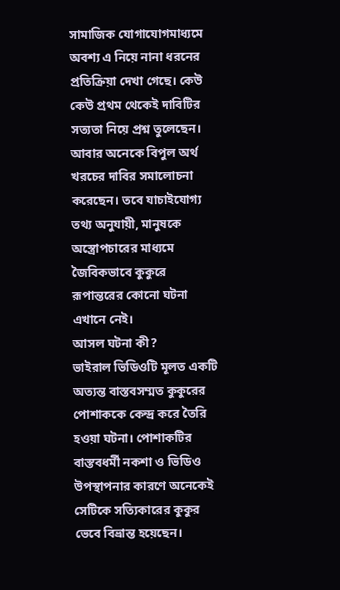সামাজিক যোগাযোগমাধ্যমে অবশ্য এ নিয়ে নানা ধরনের প্রতিক্রিয়া দেখা গেছে। কেউ কেউ প্রথম থেকেই দাবিটির সত্যতা নিয়ে প্রশ্ন তুলেছেন। আবার অনেকে বিপুল অর্থ খরচের দাবির সমালোচনা করেছেন। তবে যাচাইযোগ্য তথ্য অনুযায়ী, মানুষকে অস্ত্রোপচারের মাধ্যমে জৈবিকভাবে কুকুরে রূপান্তরের কোনো ঘটনা এখানে নেই।
আসল ঘটনা কী?
ভাইরাল ভিডিওটি মূলত একটি অত্যন্ত বাস্তবসম্মত কুকুরের পোশাককে কেন্দ্র করে তৈরি হওয়া ঘটনা। পোশাকটির বাস্তবধর্মী নকশা ও ভিডিও উপস্থাপনার কারণে অনেকেই সেটিকে সত্যিকারের কুকুর ভেবে বিভ্রান্ত হয়েছেন।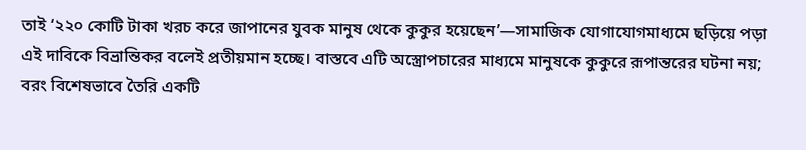তাই ‘২২০ কোটি টাকা খরচ করে জাপানের যুবক মানুষ থেকে কুকুর হয়েছেন’—সামাজিক যোগাযোগমাধ্যমে ছড়িয়ে পড়া এই দাবিকে বিভ্রান্তিকর বলেই প্রতীয়মান হচ্ছে। বাস্তবে এটি অস্ত্রোপচারের মাধ্যমে মানুষকে কুকুরে রূপান্তরের ঘটনা নয়; বরং বিশেষভাবে তৈরি একটি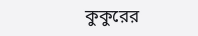কুকুরের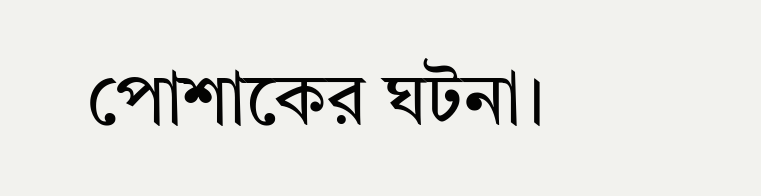পোশাকের ঘটনা।